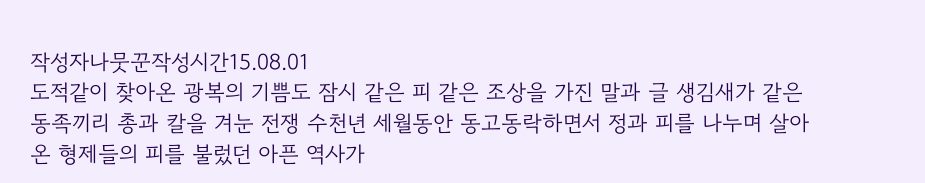작성자나뭇꾼작성시간15.08.01
도적같이 찾아온 광복의 기쁨도 잠시 같은 피 같은 조상을 가진 말과 글 생김새가 같은 동족끼리 총과 칼을 겨눈 전쟁 수천년 세월동안 동고동락하면서 정과 피를 나누며 살아온 형제들의 피를 불렀던 아픈 역사가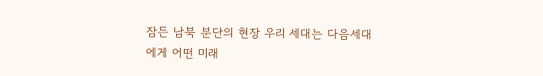잠든 남북 분단의 현장 우리 세대는 다음세대에게 어떤 미래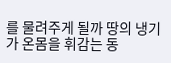를 물려주게 될까 땅의 냉기가 온몸을 휘감는 동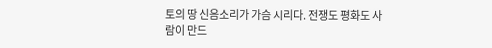토의 땅 신음소리가 가슴 시리다. 전쟁도 평화도 사람이 만드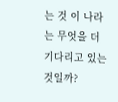는 것 이 나라는 무엇을 더 기다리고 있는 것일까?